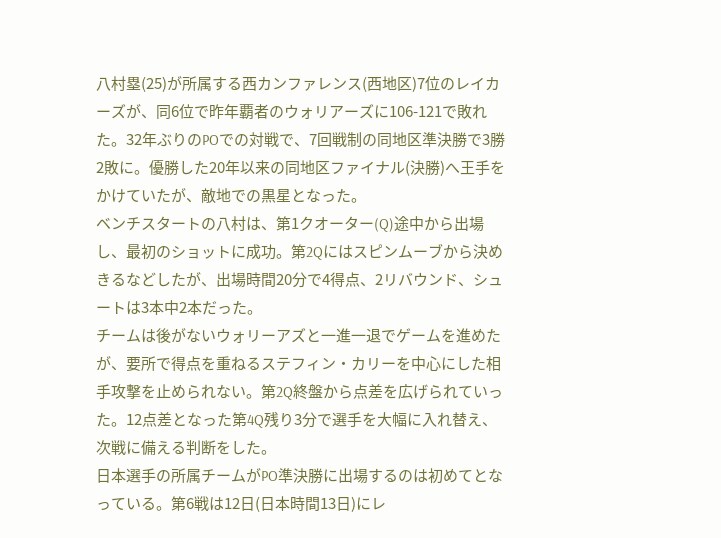八村塁(25)が所属する西カンファレンス(西地区)7位のレイカーズが、同6位で昨年覇者のウォリアーズに106-121で敗れた。32年ぶりのPOでの対戦で、7回戦制の同地区準決勝で3勝2敗に。優勝した20年以来の同地区ファイナル(決勝)へ王手をかけていたが、敵地での黒星となった。
ベンチスタートの八村は、第1クオーター(Q)途中から出場し、最初のショットに成功。第2Qにはスピンムーブから決めきるなどしたが、出場時間20分で4得点、2リバウンド、シュートは3本中2本だった。
チームは後がないウォリーアズと一進一退でゲームを進めたが、要所で得点を重ねるステフィン・カリーを中心にした相手攻撃を止められない。第2Q終盤から点差を広げられていった。12点差となった第4Q残り3分で選手を大幅に入れ替え、次戦に備える判断をした。
日本選手の所属チームがPO準決勝に出場するのは初めてとなっている。第6戦は12日(日本時間13日)にレ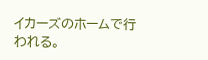イカーズのホームで行われる。